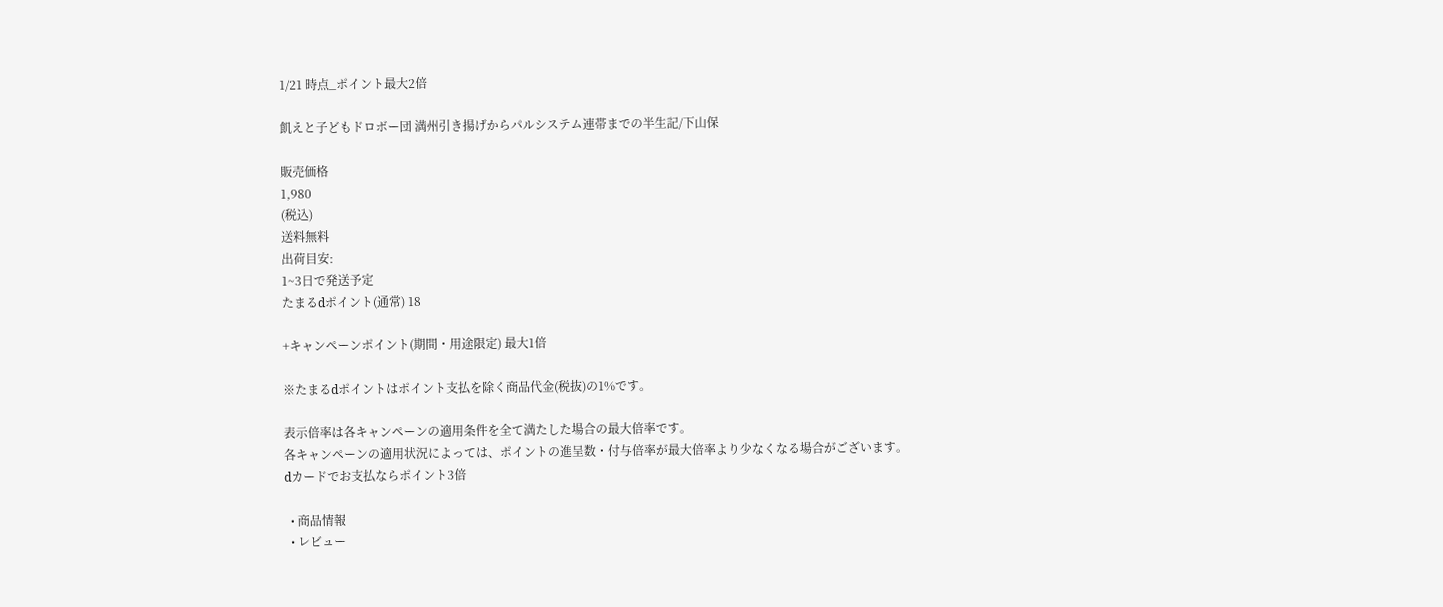1/21 時点_ポイント最大2倍

飢えと子どもドロボー団 満州引き揚げからパルシステム連帯までの半生記/下山保

販売価格
1,980
(税込)
送料無料
出荷目安:
1~3日で発送予定
たまるdポイント(通常) 18

+キャンペーンポイント(期間・用途限定) 最大1倍

※たまるdポイントはポイント支払を除く商品代金(税抜)の1%です。

表示倍率は各キャンペーンの適用条件を全て満たした場合の最大倍率です。
各キャンペーンの適用状況によっては、ポイントの進呈数・付与倍率が最大倍率より少なくなる場合がございます。
dカードでお支払ならポイント3倍

  • 商品情報
  • レビュー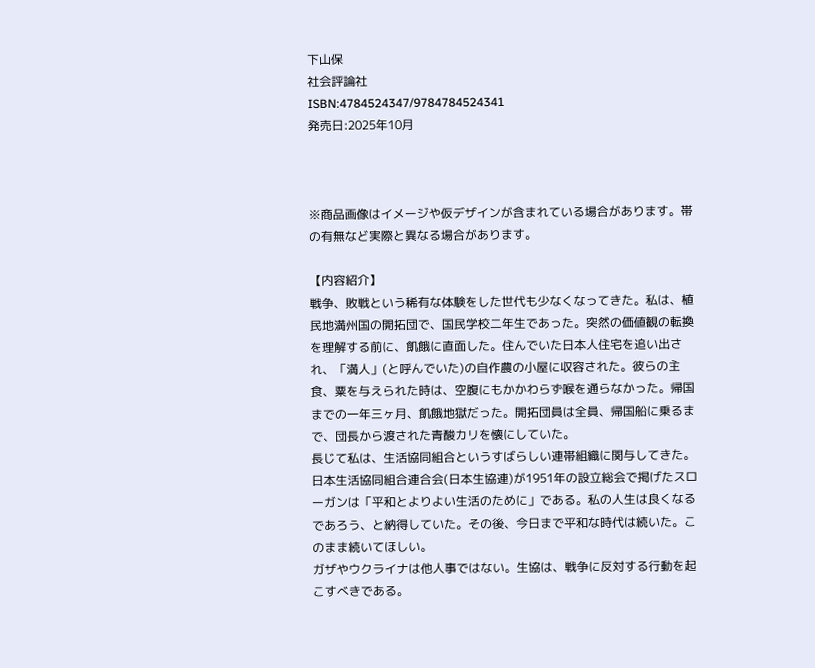下山保
社会評論社
ISBN:4784524347/9784784524341
発売日:2025年10月



※商品画像はイメージや仮デザインが含まれている場合があります。帯の有無など実際と異なる場合があります。

【内容紹介】
戦争、敗戦という稀有な体験をした世代も少なくなってきた。私は、植民地満州国の開拓団で、国民学校二年生であった。突然の価値観の転換を理解する前に、飢餓に直面した。住んでいた日本人住宅を追い出され、「満人」(と呼んでいた)の自作農の小屋に収容された。彼らの主食、粟を与えられた時は、空腹にもかかわらず喉を通らなかった。帰国までの一年三ヶ月、飢餓地獄だった。開拓団員は全員、帰国船に乗るまで、団長から渡された青酸カリを懐にしていた。
長じて私は、生活協同組合というすばらしい連帯組織に関与してきた。日本生活協同組合連合会(日本生協連)が1951年の設立総会で掲げたスローガンは「平和とよりよい生活のために」である。私の人生は良くなるであろう、と納得していた。その後、今日まで平和な時代は続いた。このまま続いてほしい。
ガザやウクライナは他人事ではない。生協は、戦争に反対する行動を起こすべきである。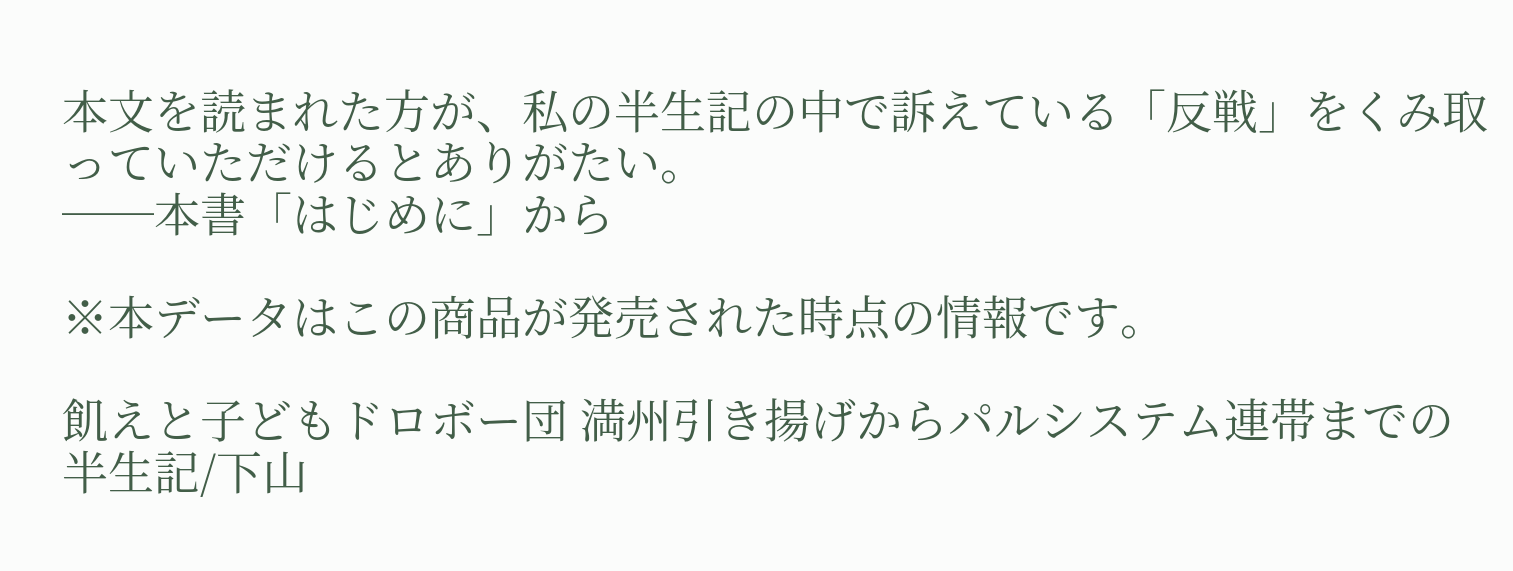本文を読まれた方が、私の半生記の中で訴えている「反戦」をくみ取っていただけるとありがたい。
──本書「はじめに」から

※本データはこの商品が発売された時点の情報です。

飢えと子どもドロボー団 満州引き揚げからパルシステム連帯までの半生記/下山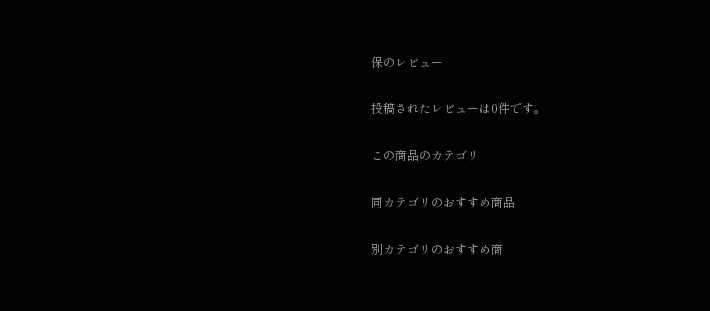保のレビュー

投稿されたレビューは0件です。

この商品のカテゴリ

同カテゴリのおすすめ商品

別カテゴリのおすすめ商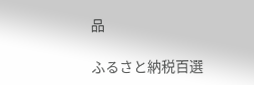品

ふるさと納税百選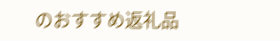のおすすめ返礼品